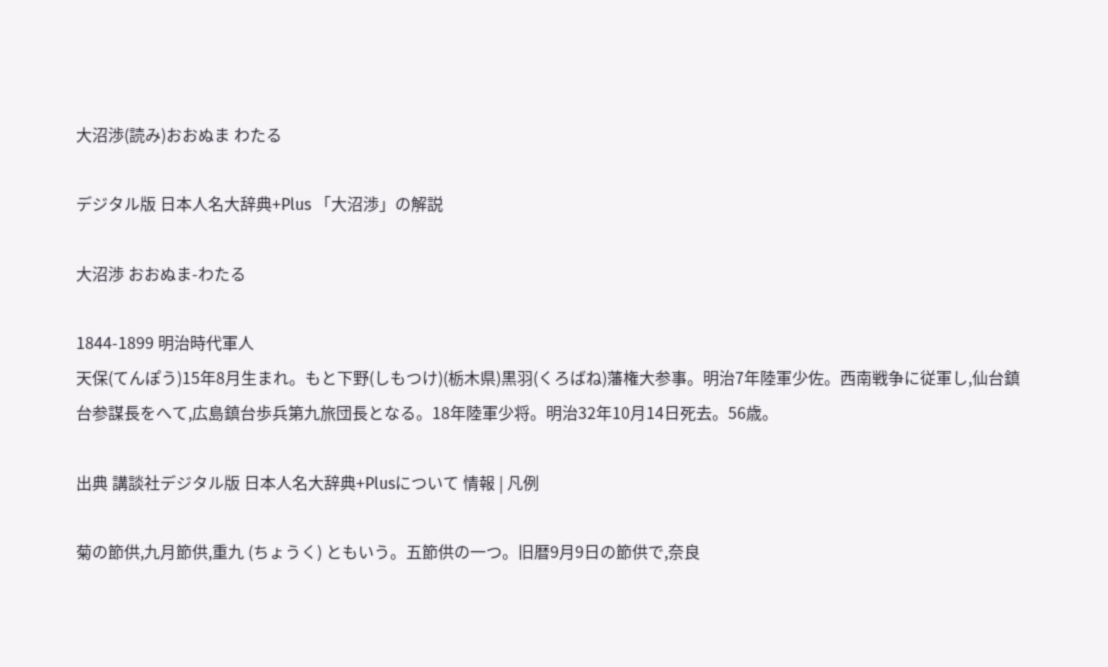大沼渉(読み)おおぬま わたる

デジタル版 日本人名大辞典+Plus 「大沼渉」の解説

大沼渉 おおぬま-わたる

1844-1899 明治時代軍人
天保(てんぽう)15年8月生まれ。もと下野(しもつけ)(栃木県)黒羽(くろばね)藩権大参事。明治7年陸軍少佐。西南戦争に従軍し,仙台鎮台参謀長をへて,広島鎮台歩兵第九旅団長となる。18年陸軍少将。明治32年10月14日死去。56歳。

出典 講談社デジタル版 日本人名大辞典+Plusについて 情報 | 凡例

菊の節供,九月節供,重九 (ちょうく) ともいう。五節供の一つ。旧暦9月9日の節供で,奈良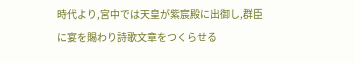時代より,宮中では天皇が紫宸殿に出御し,群臣に宴を賜わり詩歌文章をつくらせる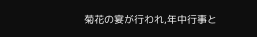菊花の宴が行われ,年中行事と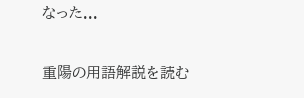なった...

重陽の用語解説を読む